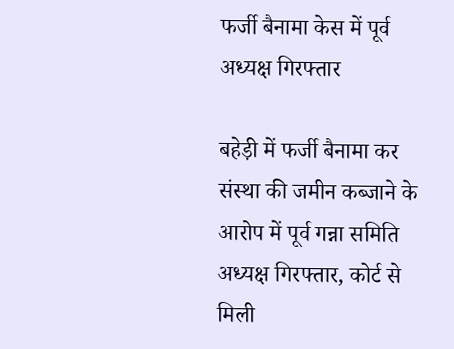फर्जी बैनामा केस में पूर्व अध्यक्ष गिरफ्तार

बहेड़ी में फर्जी बैनामा कर संस्था की जमीन कब्जाने के आरोप में पूर्व गन्ना समिति अध्यक्ष गिरफ्तार, कोर्ट से मिली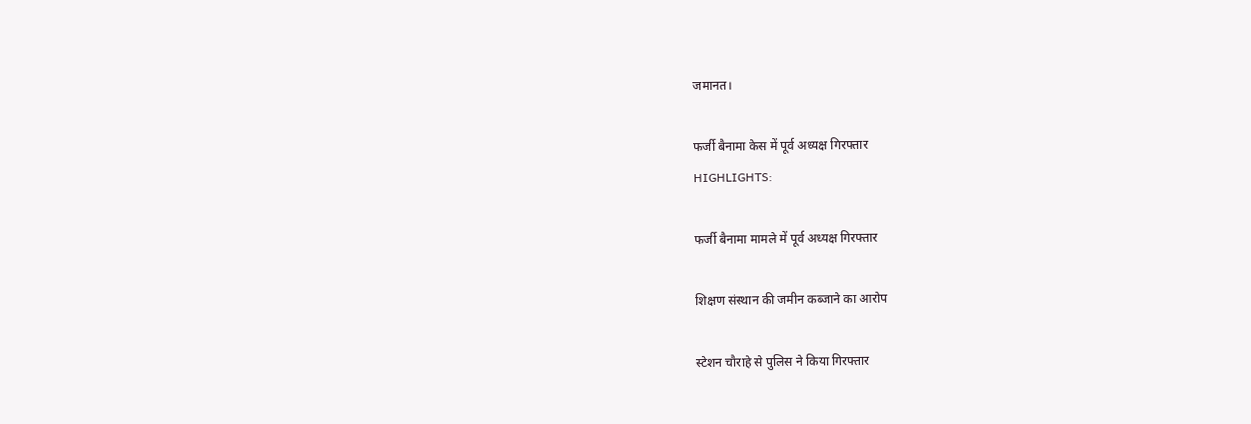जमानत।

फर्जी बैनामा केस में पूर्व अध्यक्ष गिरफ्तार
HIGHLIGHTS:

फर्जी बैनामा मामले में पूर्व अध्यक्ष गिरफ्तार

शिक्षण संस्थान की जमीन कब्जाने का आरोप

स्टेशन चौराहे से पुलिस ने किया गिरफ्तार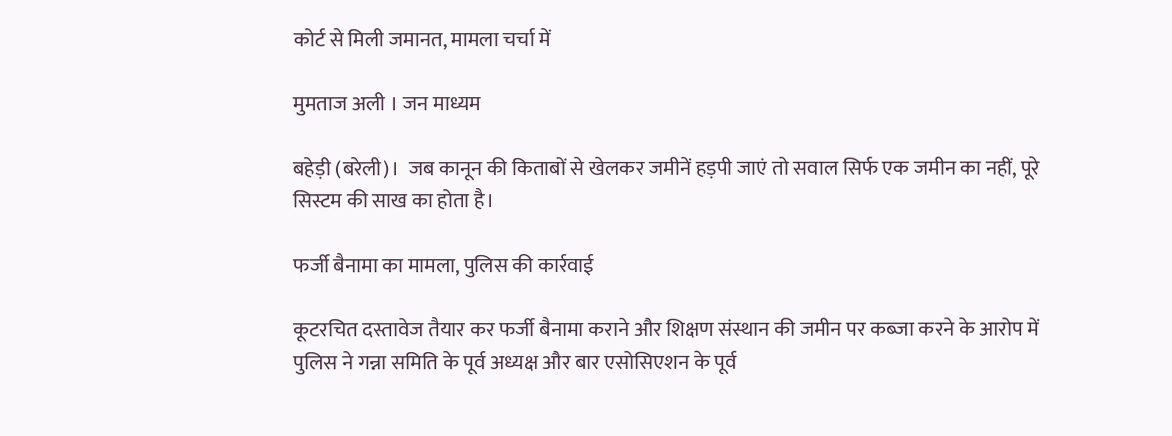कोर्ट से मिली जमानत, मामला चर्चा में

मुमताज अली । जन माध्यम

बहेड़ी (बरेली)।  जब कानून की किताबों से खेलकर जमीनें हड़पी जाएं तो सवाल सिर्फ एक जमीन का नहीं, पूरे सिस्टम की साख का होता है।

फर्जी बैनामा का मामला, पुलिस की कार्रवाई

कूटरचित दस्तावेज तैयार कर फर्जी बैनामा कराने और शिक्षण संस्थान की जमीन पर कब्जा करने के आरोप में पुलिस ने गन्ना समिति के पूर्व अध्यक्ष और बार एसोसिएशन के पूर्व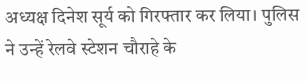अध्यक्ष दिनेश सूर्य को गिरफ्तार कर लिया। पुलिस ने उन्हें रेलवे स्टेशन चौराहे के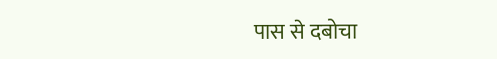पास से दबोचा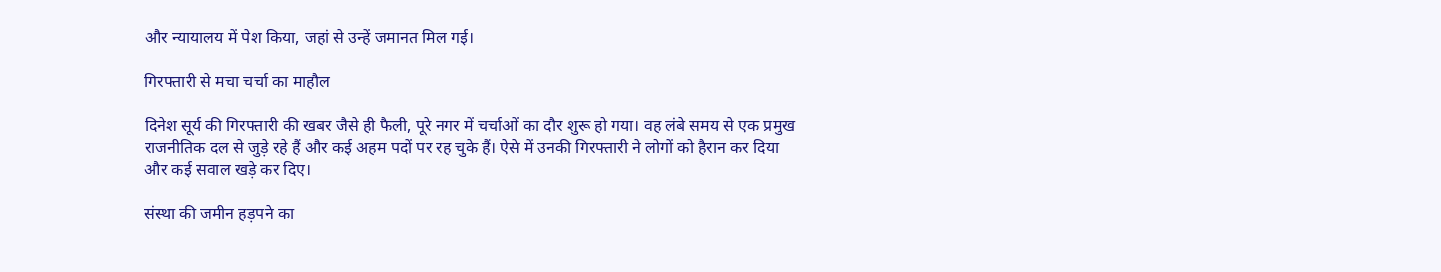और न्यायालय में पेश किया, जहां से उन्हें जमानत मिल गई।

गिरफ्तारी से मचा चर्चा का माहौल

दिनेश सूर्य की गिरफ्तारी की खबर जैसे ही फैली, पूरे नगर में चर्चाओं का दौर शुरू हो गया। वह लंबे समय से एक प्रमुख राजनीतिक दल से जुड़े रहे हैं और कई अहम पदों पर रह चुके हैं। ऐसे में उनकी गिरफ्तारी ने लोगों को हैरान कर दिया और कई सवाल खड़े कर दिए।

संस्था की जमीन हड़पने का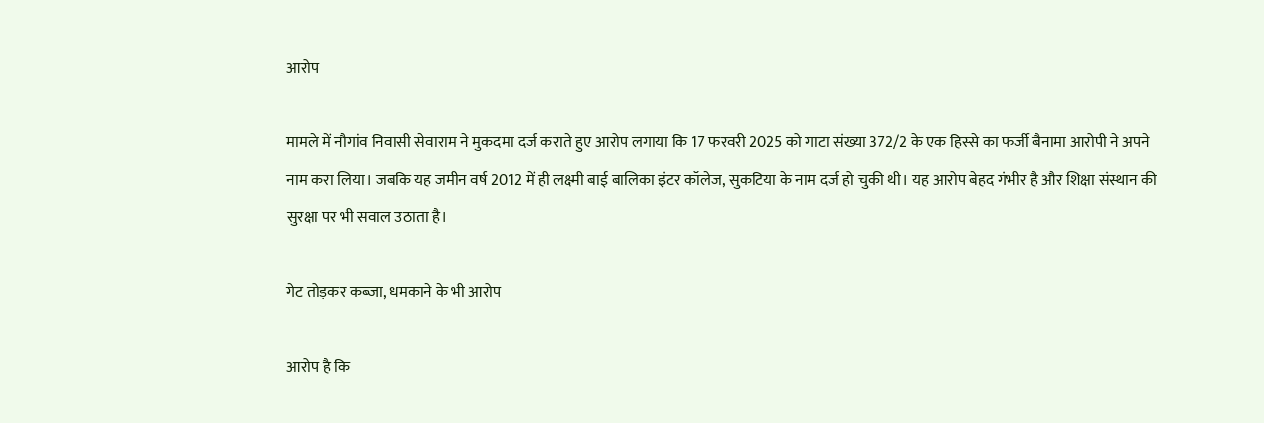आरोप

मामले में नौगांव निवासी सेवाराम ने मुकदमा दर्ज कराते हुए आरोप लगाया कि 17 फरवरी 2025 को गाटा संख्या 372/2 के एक हिस्से का फर्जी बैनामा आरोपी ने अपने नाम करा लिया। जबकि यह जमीन वर्ष 2012 में ही लक्ष्मी बाई बालिका इंटर कॉलेज, सुकटिया के नाम दर्ज हो चुकी थी। यह आरोप बेहद गंभीर है और शिक्षा संस्थान की सुरक्षा पर भी सवाल उठाता है।

गेट तोड़कर कब्जा, धमकाने के भी आरोप

आरोप है कि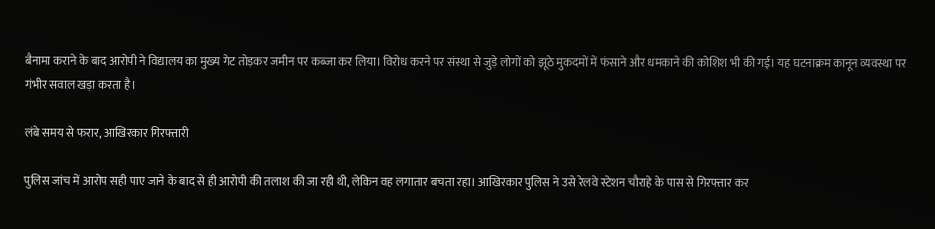बैनामा कराने के बाद आरोपी ने विद्यालय का मुख्य गेट तोड़कर जमीन पर कब्जा कर लिया। विरोध करने पर संस्था से जुड़े लोगों को झूठे मुकदमों में फंसाने और धमकाने की कोशिश भी की गई। यह घटनाक्रम कानून व्यवस्था पर गंभीर सवाल खड़ा करता है।

लंबे समय से फरार, आखिरकार गिरफ्तारी

पुलिस जांच में आरोप सही पाए जाने के बाद से ही आरोपी की तलाश की जा रही थी, लेकिन वह लगातार बचता रहा। आखिरकार पुलिस ने उसे रेलवे स्टेशन चौराहे के पास से गिरफ्तार कर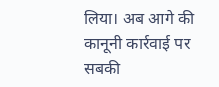लिया। अब आगे की कानूनी कार्रवाई पर सबकी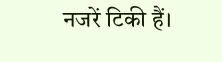नजरें टिकी हैं।